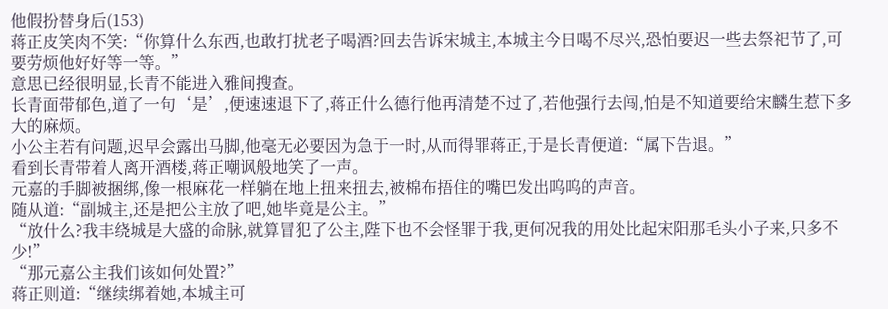他假扮替身后(153)
蒋正皮笑肉不笑:“你算什么东西,也敢打扰老子喝酒?回去告诉宋城主,本城主今日喝不尽兴,恐怕要迟一些去祭祀节了,可要劳烦他好好等一等。”
意思已经很明显,长青不能进入雅间搜查。
长青面带郁色,道了一句‘是’,便速速退下了,蒋正什么德行他再清楚不过了,若他强行去闯,怕是不知道要给宋麟生惹下多大的麻烦。
小公主若有问题,迟早会露出马脚,他毫无必要因为急于一时,从而得罪蒋正,于是长青便道:“属下告退。”
看到长青带着人离开酒楼,蒋正嘲讽般地笑了一声。
元嘉的手脚被捆绑,像一根麻花一样躺在地上扭来扭去,被棉布捂住的嘴巴发出呜呜的声音。
随从道:“副城主,还是把公主放了吧,她毕竟是公主。”
“放什么?我丰绕城是大盛的命脉,就算冒犯了公主,陛下也不会怪罪于我,更何况我的用处比起宋阳那毛头小子来,只多不少!”
“那元嘉公主我们该如何处置?”
蒋正则道:“继续绑着她,本城主可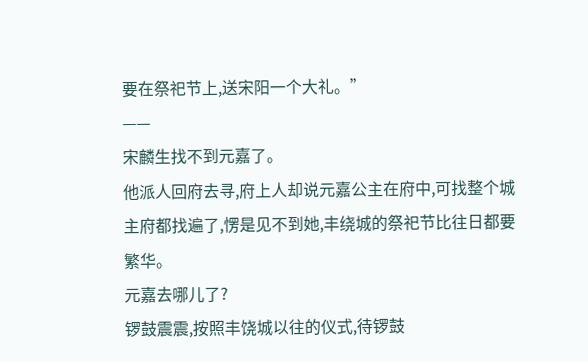要在祭祀节上,送宋阳一个大礼。”
——
宋麟生找不到元嘉了。
他派人回府去寻,府上人却说元嘉公主在府中,可找整个城主府都找遍了,愣是见不到她,丰绕城的祭祀节比往日都要繁华。
元嘉去哪儿了?
锣鼓震震,按照丰饶城以往的仪式,待锣鼓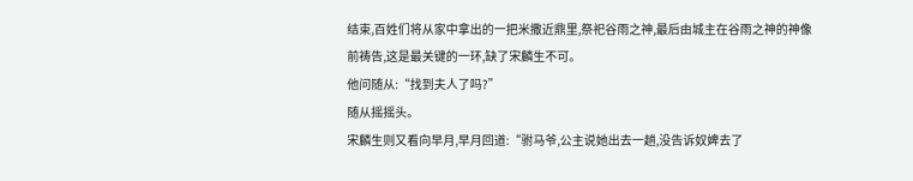结束,百姓们将从家中拿出的一把米撒近鼎里,祭祀谷雨之神,最后由城主在谷雨之神的神像前祷告,这是最关键的一环,缺了宋麟生不可。
他问随从:“找到夫人了吗?”
随从摇摇头。
宋麟生则又看向早月,早月回道:“驸马爷,公主说她出去一趟,没告诉奴婢去了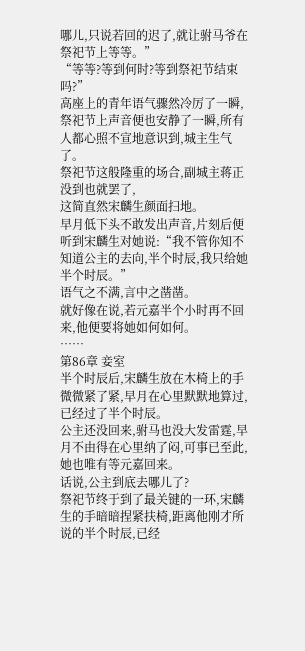哪儿,只说若回的迟了,就让驸马爷在祭祀节上等等。”
“等等?等到何时?等到祭祀节结束吗?”
高座上的青年语气骤然冷厉了一瞬,祭祀节上声音便也安静了一瞬,所有人都心照不宣地意识到,城主生气了。
祭祀节这般隆重的场合,副城主蒋正没到也就罢了,
这简直然宋麟生颜面扫地。
早月低下头不敢发出声音,片刻后便听到宋麟生对她说:“我不管你知不知道公主的去向,半个时辰,我只给她半个时辰。”
语气之不满,言中之凿凿。
就好像在说,若元嘉半个小时再不回来,他便要将她如何如何。
……
第86章 妾室
半个时辰后,宋麟生放在木椅上的手微微紧了紧,早月在心里默默地算过,已经过了半个时辰。
公主还没回来,驸马也没大发雷霆,早月不由得在心里纳了闷,可事已至此,她也唯有等元嘉回来。
话说,公主到底去哪儿了?
祭祀节终于到了最关键的一环,宋麟生的手暗暗捏紧扶椅,距离他刚才所说的半个时辰,已经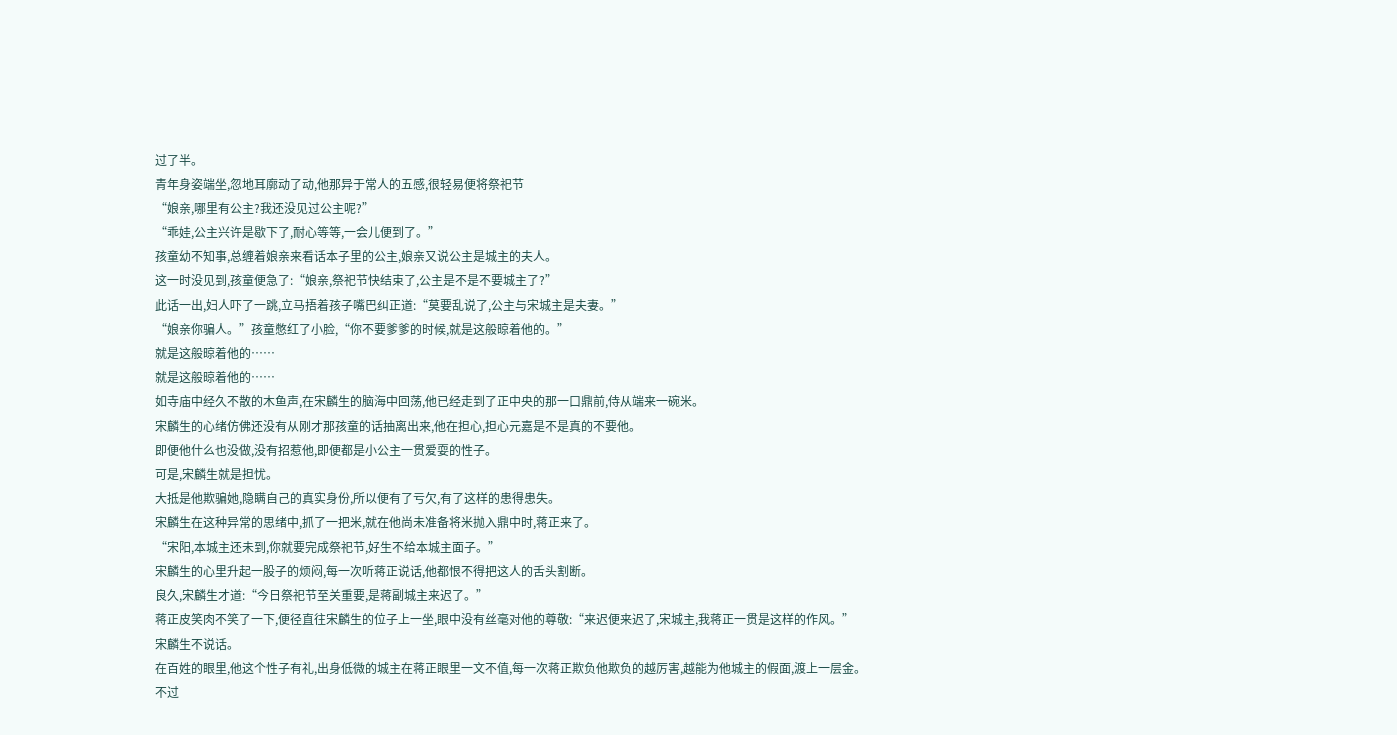过了半。
青年身姿端坐,忽地耳廓动了动,他那异于常人的五感,很轻易便将祭祀节
“娘亲,哪里有公主?我还没见过公主呢?”
“乖娃,公主兴许是歇下了,耐心等等,一会儿便到了。”
孩童幼不知事,总缠着娘亲来看话本子里的公主,娘亲又说公主是城主的夫人。
这一时没见到,孩童便急了:“娘亲,祭祀节快结束了,公主是不是不要城主了?”
此话一出,妇人吓了一跳,立马捂着孩子嘴巴纠正道:“莫要乱说了,公主与宋城主是夫妻。”
“娘亲你骗人。”孩童憋红了小脸,“你不要爹爹的时候,就是这般晾着他的。”
就是这般晾着他的……
就是这般晾着他的……
如寺庙中经久不散的木鱼声,在宋麟生的脑海中回荡,他已经走到了正中央的那一口鼎前,侍从端来一碗米。
宋麟生的心绪仿佛还没有从刚才那孩童的话抽离出来,他在担心,担心元嘉是不是真的不要他。
即便他什么也没做,没有招惹他,即便都是小公主一贯爱耍的性子。
可是,宋麟生就是担忧。
大抵是他欺骗她,隐瞒自己的真实身份,所以便有了亏欠,有了这样的患得患失。
宋麟生在这种异常的思绪中,抓了一把米,就在他尚未准备将米抛入鼎中时,蒋正来了。
“宋阳,本城主还未到,你就要完成祭祀节,好生不给本城主面子。”
宋麟生的心里升起一股子的烦闷,每一次听蒋正说话,他都恨不得把这人的舌头割断。
良久,宋麟生才道:“今日祭祀节至关重要,是蒋副城主来迟了。”
蒋正皮笑肉不笑了一下,便径直往宋麟生的位子上一坐,眼中没有丝毫对他的尊敬:“来迟便来迟了,宋城主,我蒋正一贯是这样的作风。”
宋麟生不说话。
在百姓的眼里,他这个性子有礼,出身低微的城主在蒋正眼里一文不值,每一次蒋正欺负他欺负的越厉害,越能为他城主的假面,渡上一层金。
不过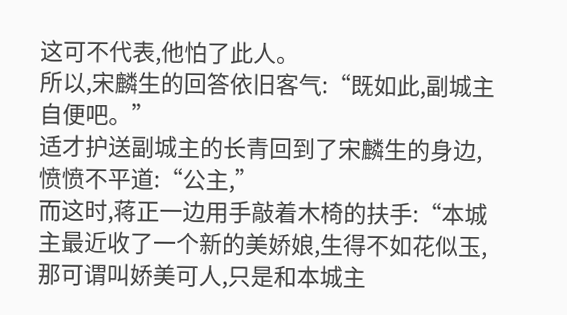这可不代表,他怕了此人。
所以,宋麟生的回答依旧客气:“既如此,副城主自便吧。”
适才护送副城主的长青回到了宋麟生的身边,愤愤不平道:“公主,”
而这时,蒋正一边用手敲着木椅的扶手:“本城主最近收了一个新的美娇娘,生得不如花似玉,那可谓叫娇美可人,只是和本城主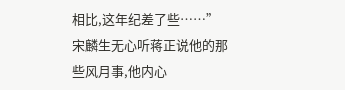相比,这年纪差了些……”
宋麟生无心听蒋正说他的那些风月事,他内心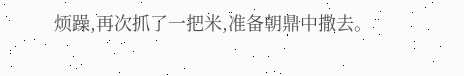烦躁,再次抓了一把米,准备朝鼎中撒去。